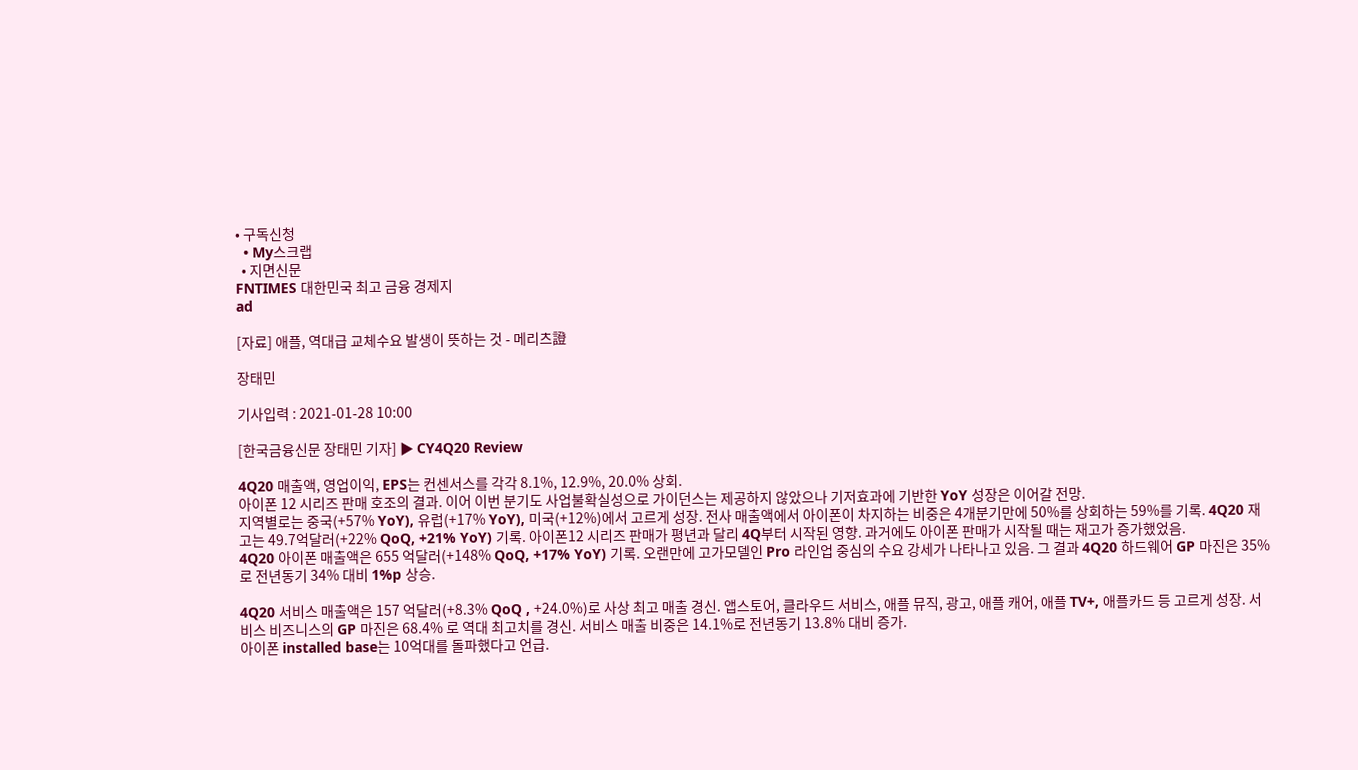• 구독신청
  • My스크랩
  • 지면신문
FNTIMES 대한민국 최고 금융 경제지
ad

[자료] 애플, 역대급 교체수요 발생이 뜻하는 것 - 메리츠證

장태민

기사입력 : 2021-01-28 10:00

[한국금융신문 장태민 기자] ▶ CY4Q20 Review

4Q20 매출액, 영업이익, EPS는 컨센서스를 각각 8.1%, 12.9%, 20.0% 상회.
아이폰 12 시리즈 판매 호조의 결과. 이어 이번 분기도 사업불확실성으로 가이던스는 제공하지 않았으나 기저효과에 기반한 YoY 성장은 이어갈 전망.
지역별로는 중국(+57% YoY), 유럽(+17% YoY), 미국(+12%)에서 고르게 성장. 전사 매출액에서 아이폰이 차지하는 비중은 4개분기만에 50%를 상회하는 59%를 기록. 4Q20 재고는 49.7억달러(+22% QoQ, +21% YoY) 기록. 아이폰12 시리즈 판매가 평년과 달리 4Q부터 시작된 영향. 과거에도 아이폰 판매가 시작될 때는 재고가 증가했었음.
4Q20 아이폰 매출액은 655 억달러(+148% QoQ, +17% YoY) 기록. 오랜만에 고가모델인 Pro 라인업 중심의 수요 강세가 나타나고 있음. 그 결과 4Q20 하드웨어 GP 마진은 35%로 전년동기 34% 대비 1%p 상승.

4Q20 서비스 매출액은 157 억달러(+8.3% QoQ , +24.0%)로 사상 최고 매출 경신. 앱스토어, 클라우드 서비스, 애플 뮤직, 광고, 애플 캐어, 애플 TV+, 애플카드 등 고르게 성장. 서비스 비즈니스의 GP 마진은 68.4% 로 역대 최고치를 경신. 서비스 매출 비중은 14.1%로 전년동기 13.8% 대비 증가.
아이폰 installed base는 10억대를 돌파했다고 언급.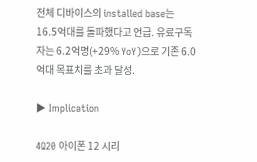전체 디바이스의 installed base는 16.5억대를 돌파했다고 언급. 유료구독자는 6.2억명(+29% YoY)으로 기존 6.0억대 목표치를 초과 달성.

▶ Implication

4Q20 아이폰 12 시리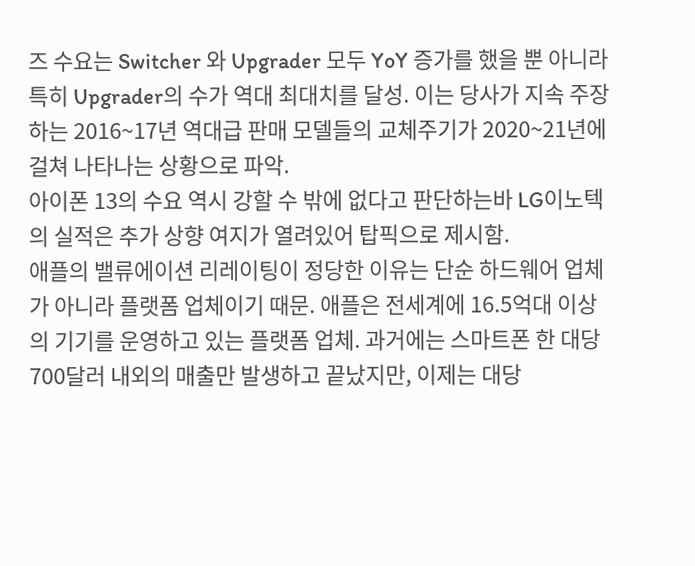즈 수요는 Switcher 와 Upgrader 모두 YoY 증가를 했을 뿐 아니라 특히 Upgrader의 수가 역대 최대치를 달성. 이는 당사가 지속 주장하는 2016~17년 역대급 판매 모델들의 교체주기가 2020~21년에 걸쳐 나타나는 상황으로 파악.
아이폰 13의 수요 역시 강할 수 밖에 없다고 판단하는바 LG이노텍의 실적은 추가 상향 여지가 열려있어 탑픽으로 제시함.
애플의 밸류에이션 리레이팅이 정당한 이유는 단순 하드웨어 업체가 아니라 플랫폼 업체이기 때문. 애플은 전세계에 16.5억대 이상의 기기를 운영하고 있는 플랫폼 업체. 과거에는 스마트폰 한 대당 700달러 내외의 매출만 발생하고 끝났지만, 이제는 대당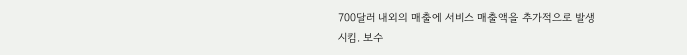700달러 내외의 매출에 서비스 매출액을 추가적으로 발생
시킴. 보수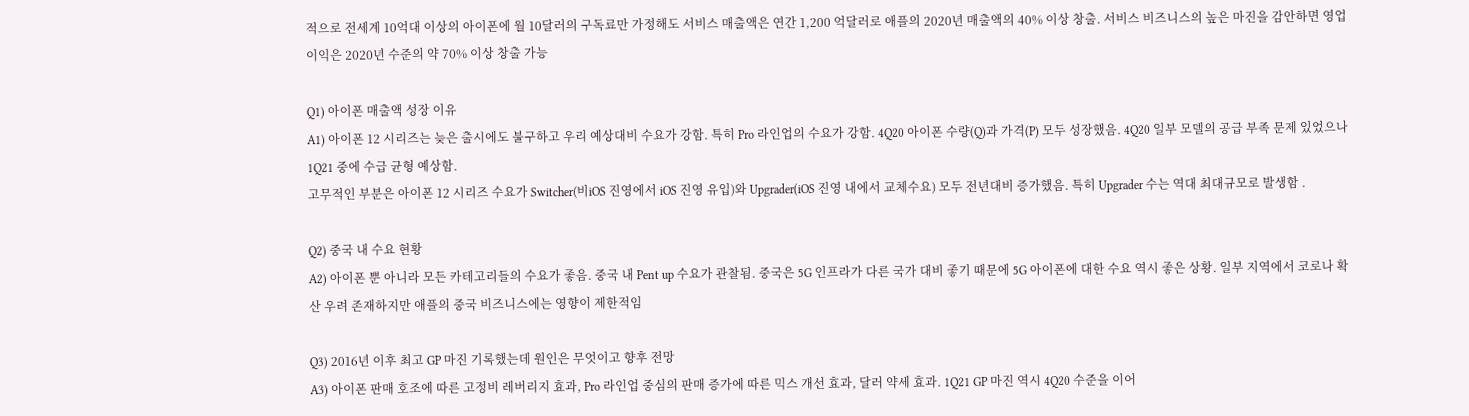적으로 전세계 10억대 이상의 아이폰에 월 10달러의 구독료만 가정해도 서비스 매출액은 연간 1,200 억달러로 애플의 2020년 매출액의 40% 이상 창출. 서비스 비즈니스의 높은 마진을 감안하면 영업이익은 2020년 수준의 약 70% 이상 창출 가능

Q1) 아이폰 매출액 성장 이유
A1) 아이폰 12 시리즈는 늦은 출시에도 불구하고 우리 예상대비 수요가 강함. 특히 Pro 라인업의 수요가 강함. 4Q20 아이폰 수량(Q)과 가격(P) 모두 성장했음. 4Q20 일부 모델의 공급 부족 문제 있었으나 1Q21 중에 수급 균형 예상함.
고무적인 부분은 아이폰 12 시리즈 수요가 Switcher(비iOS 진영에서 iOS 진영 유입)와 Upgrader(iOS 진영 내에서 교체수요) 모두 전년대비 증가했음. 특히 Upgrader 수는 역대 최대규모로 발생함 .

Q2) 중국 내 수요 현황
A2) 아이폰 뿐 아니라 모든 카테고리들의 수요가 좋음. 중국 내 Pent up 수요가 관찰됨. 중국은 5G 인프라가 다른 국가 대비 좋기 때문에 5G 아이폰에 대한 수요 역시 좋은 상황. 일부 지역에서 코로나 확산 우려 존재하지만 애플의 중국 비즈니스에는 영향이 제한적임

Q3) 2016년 이후 최고 GP 마진 기록했는데 원인은 무엇이고 향후 전망
A3) 아이폰 판매 호조에 따른 고정비 레버리지 효과, Pro 라인업 중심의 판매 증가에 따른 믹스 개선 효과, 달러 약세 효과. 1Q21 GP 마진 역시 4Q20 수준을 이어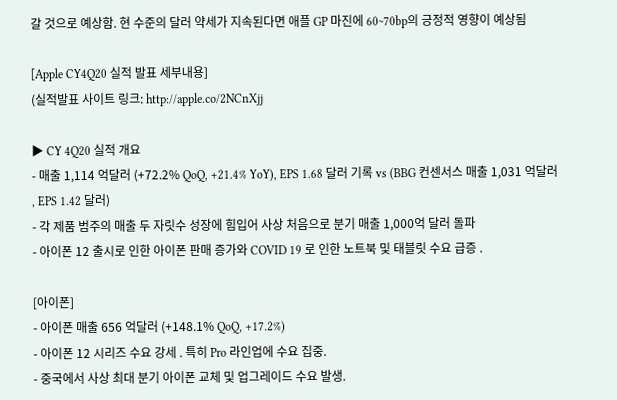갈 것으로 예상함. 현 수준의 달러 약세가 지속된다면 애플 GP 마진에 60~70bp의 긍정적 영향이 예상됨

[Apple CY4Q20 실적 발표 세부내용]
(실적발표 사이트 링크: http://apple.co/2NCnXjj

▶ CY 4Q20 실적 개요
- 매출 1,114 억달러 (+72.2% QoQ, +21.4% YoY), EPS 1.68 달러 기록 vs (BBG 컨센서스 매출 1,031 억달러 , EPS 1.42 달러)
- 각 제품 범주의 매출 두 자릿수 성장에 힘입어 사상 처음으로 분기 매출 1,000억 달러 돌파
- 아이폰 12 출시로 인한 아이폰 판매 증가와 COVID 19 로 인한 노트북 및 태블릿 수요 급증 .

[아이폰]
- 아이폰 매출 656 억달러 (+148.1% QoQ, +17.2%)
- 아이폰 12 시리즈 수요 강세 . 특히 Pro 라인업에 수요 집중.
- 중국에서 사상 최대 분기 아이폰 교체 및 업그레이드 수요 발생.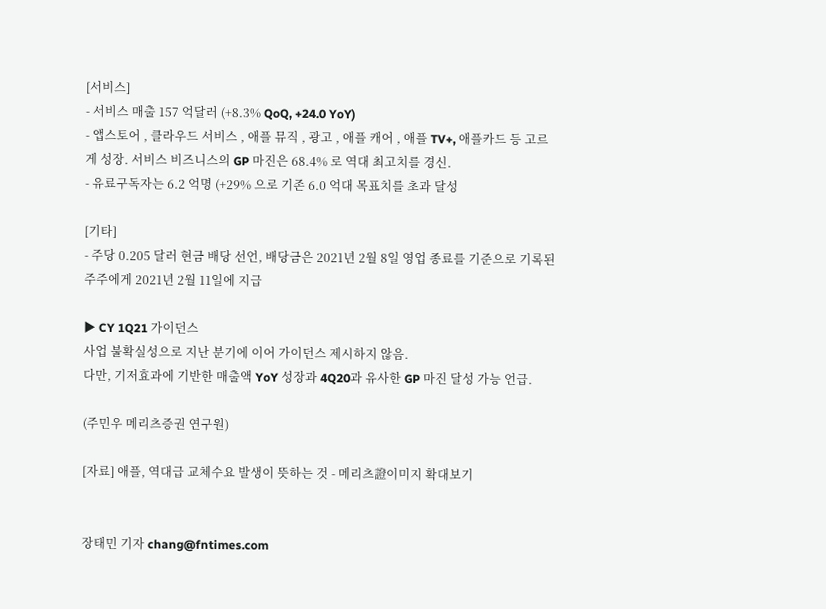[서비스]
- 서비스 매출 157 억달러 (+8.3% QoQ, +24.0 YoY)
- 앱스토어 , 클라우드 서비스 , 애플 뮤직 , 광고 , 애플 캐어 , 애플 TV+, 애플카드 등 고르게 성장. 서비스 비즈니스의 GP 마진은 68.4% 로 역대 최고치를 경신.
- 유료구독자는 6.2 억명 (+29% 으로 기존 6.0 억대 목표치를 초과 달성

[기타]
- 주당 0.205 달러 현금 배당 선언, 배당금은 2021년 2월 8일 영업 종료를 기준으로 기록된 주주에게 2021년 2월 11일에 지급

▶ CY 1Q21 가이던스
사업 불확실성으로 지난 분기에 이어 가이던스 제시하지 않음.
다만, 기저효과에 기반한 매출액 YoY 성장과 4Q20과 유사한 GP 마진 달성 가능 언급.

(주민우 메리츠증권 연구원)

[자료] 애플, 역대급 교체수요 발생이 뜻하는 것 - 메리츠證이미지 확대보기


장태민 기자 chang@fntimes.com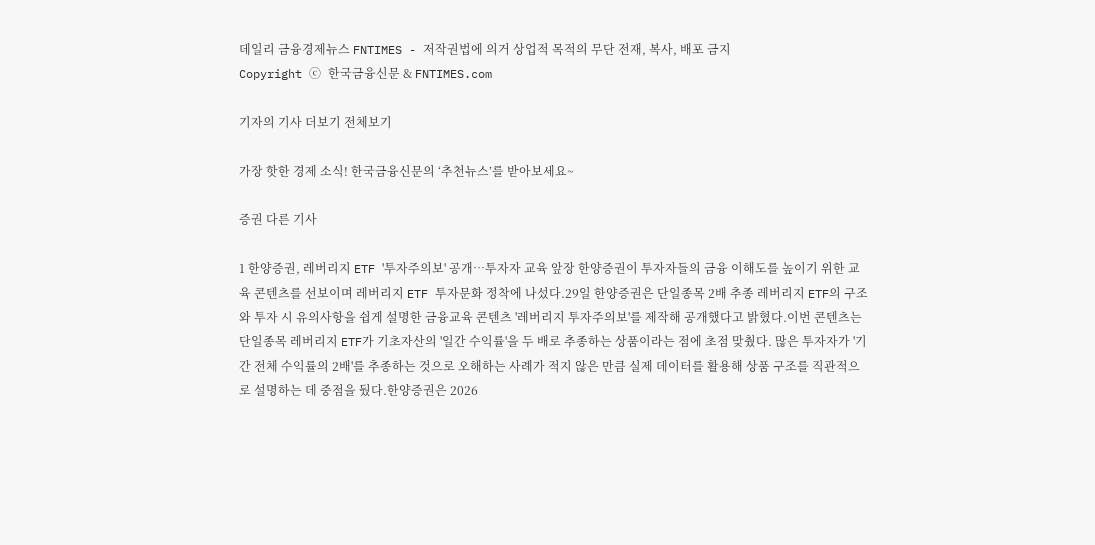데일리 금융경제뉴스 FNTIMES - 저작권법에 의거 상업적 목적의 무단 전재, 복사, 배포 금지
Copyright ⓒ 한국금융신문 & FNTIMES.com

기자의 기사 더보기 전체보기

가장 핫한 경제 소식! 한국금융신문의 ‘추천뉴스’를 받아보세요~

증권 다른 기사

1 한양증권, 레버리지 ETF '투자주의보' 공개…투자자 교육 앞장 한양증권이 투자자들의 금융 이해도를 높이기 위한 교육 콘텐츠를 선보이며 레버리지 ETF 투자문화 정착에 나섰다.29일 한양증권은 단일종목 2배 추종 레버리지 ETF의 구조와 투자 시 유의사항을 쉽게 설명한 금융교육 콘텐츠 '레버리지 투자주의보'를 제작해 공개했다고 밝혔다.이번 콘텐츠는 단일종목 레버리지 ETF가 기초자산의 '일간 수익률'을 두 배로 추종하는 상품이라는 점에 초점 맞췄다. 많은 투자자가 '기간 전체 수익률의 2배'를 추종하는 것으로 오해하는 사례가 적지 않은 만큼 실제 데이터를 활용해 상품 구조를 직관적으로 설명하는 데 중점을 뒀다.한양증권은 2026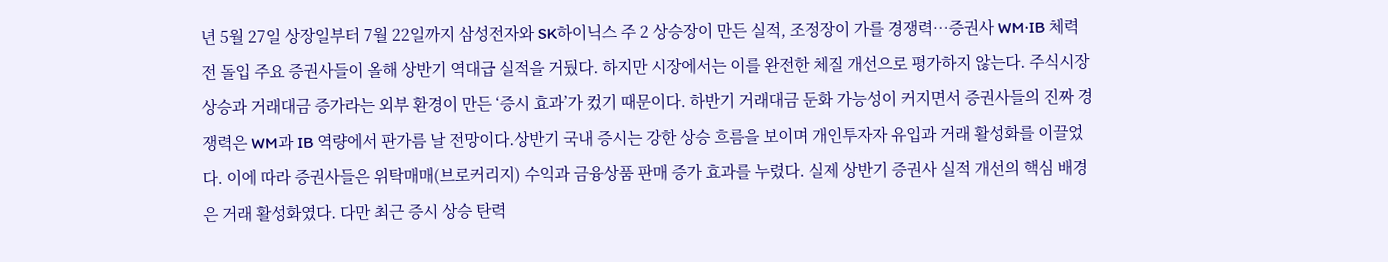년 5월 27일 상장일부터 7월 22일까지 삼성전자와 SK하이닉스 주 2 상승장이 만든 실적, 조정장이 가를 경쟁력…증권사 WM·IB 체력전 돌입 주요 증권사들이 올해 상반기 역대급 실적을 거뒀다. 하지만 시장에서는 이를 완전한 체질 개선으로 평가하지 않는다. 주식시장 상승과 거래대금 증가라는 외부 환경이 만든 ‘증시 효과’가 컸기 때문이다. 하반기 거래대금 둔화 가능성이 커지면서 증권사들의 진짜 경쟁력은 WM과 IB 역량에서 판가름 날 전망이다.상반기 국내 증시는 강한 상승 흐름을 보이며 개인투자자 유입과 거래 활성화를 이끌었다. 이에 따라 증권사들은 위탁매매(브로커리지) 수익과 금융상품 판매 증가 효과를 누렸다. 실제 상반기 증권사 실적 개선의 핵심 배경은 거래 활성화였다. 다만 최근 증시 상승 탄력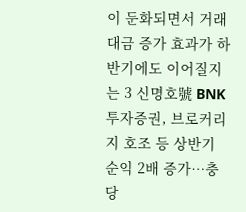이 둔화되면서 거래대금 증가 효과가 하반기에도 이어질지는 3 신명호號 BNK투자증권, 브로커리지 호조 등 상반기 순익 2배 증가…충당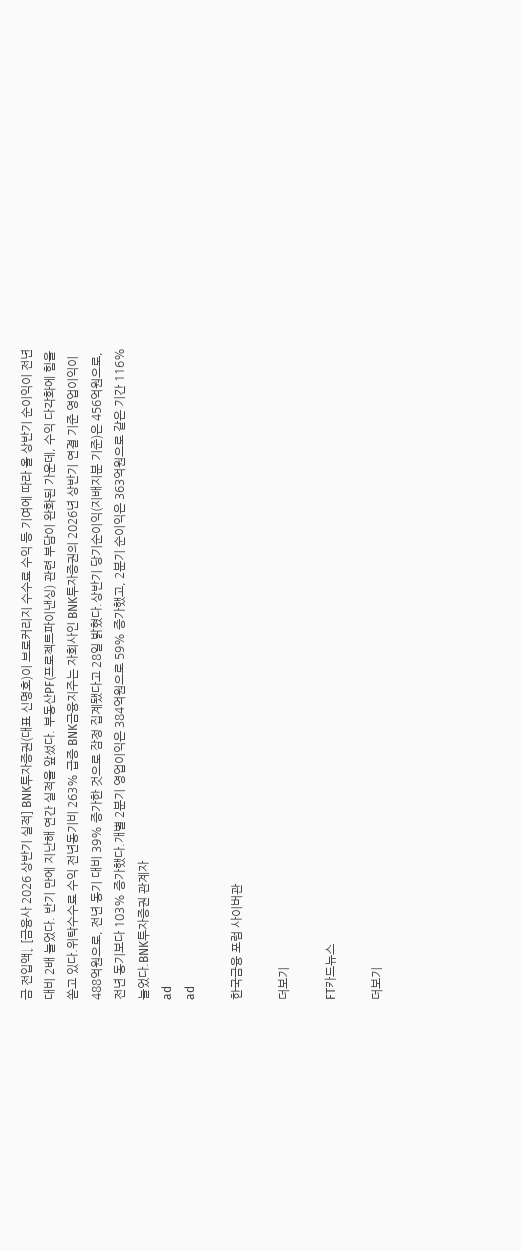금 전입액↓ [금융사 2026 상반기 실적] BNK투자증권(대표 신명호)이 브로커리지 수수료 수익 등 기여에 따라 올 상반기 순이익이 전년 대비 2배 늘었다. 반기 만에 지난해 연간 실적을 앞섰다. 부동산PF(프로젝트파이낸싱) 관련 부담이 완화된 가운데, 수익 다각화에 힘을 쏟고 있다.위탁수수료 수익 전년동기비 263% 급증 BNK금융지주는 자회사인 BNK투자증권의 2026년 상반기 연결 기준 영업이익이 488억원으로, 전년 동기 대비 39% 증가한 것으로 잠정 집계됐다고 28일 밝혔다.상반기 당기순이익(지배지분 기준)은 456억원으로, 전년 동기보다 103% 증가했다.개별 2분기 영업이익은 384억원으로 59% 증가했고, 2분기 순이익은 363억원으로 같은 기간 116% 늘었다.BNK투자증권 관계자
ad
ad

한국금융 포럼 사이버관

더보기

FT카드뉴스

더보기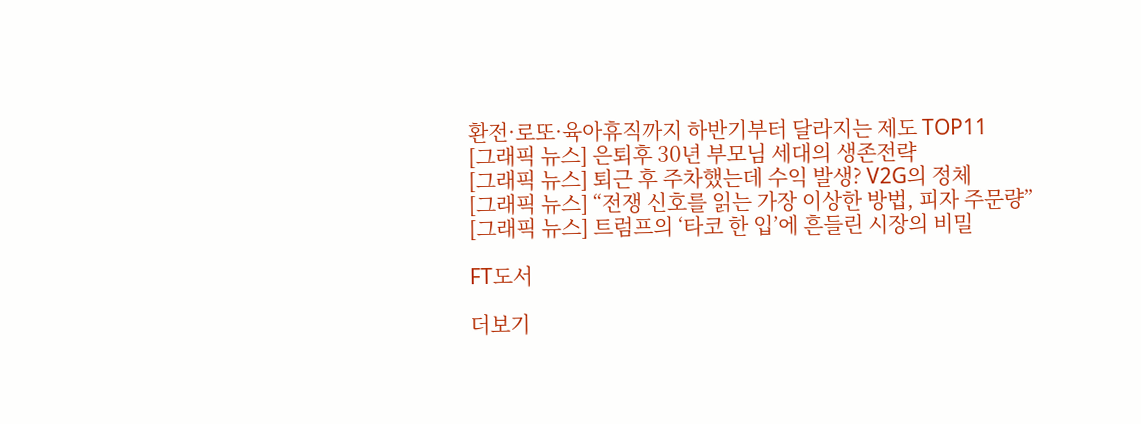환전·로또·육아휴직까지 하반기부터 달라지는 제도 TOP11
[그래픽 뉴스] 은퇴후 30년 부모님 세대의 생존전략
[그래픽 뉴스] 퇴근 후 주차했는데 수익 발생? V2G의 정체
[그래픽 뉴스] “전쟁 신호를 읽는 가장 이상한 방법, 피자 주문량”
[그래픽 뉴스] 트럼프의 ‘타코 한 입’에 흔들린 시장의 비밀

FT도서

더보기